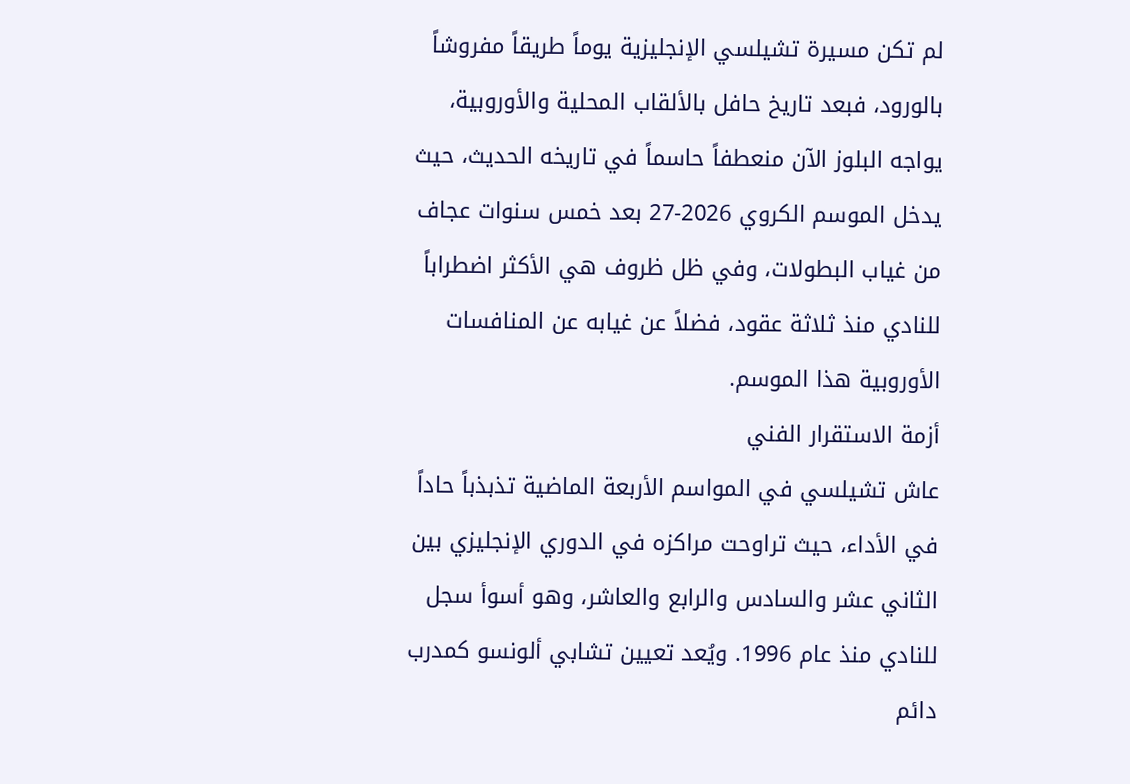لم تكن مسيرة تشيلسي الإنجليزية يوماً طريقاً مفروشاً بالورود، فبعد تاريخ حافل بالألقاب المحلية والأوروبية، يواجه البلوز الآن منعطفاً حاسماً في تاريخه الحديث، حيث يدخل الموسم الكروي 2026-27 بعد خمس سنوات عجاف من غياب البطولات، وفي ظل ظروف هي الأكثر اضطراباً للنادي منذ ثلاثة عقود، فضلاً عن غيابه عن المنافسات الأوروبية هذا الموسم.
أزمة الاستقرار الفني
عاش تشيلسي في المواسم الأربعة الماضية تذبذباً حاداً في الأداء، حيث تراوحت مراكزه في الدوري الإنجليزي بين الثاني عشر والسادس والرابع والعاشر، وهو أسوأ سجل للنادي منذ عام 1996. ويُعد تعيين تشابي ألونسو كمدرب دائم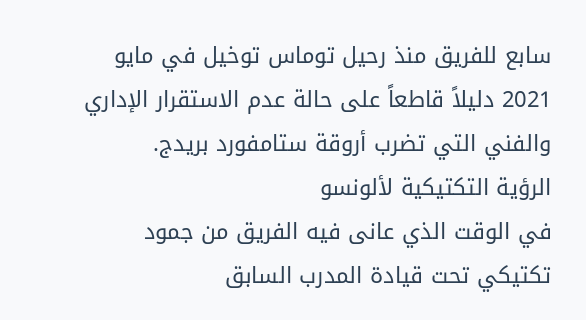سابع للفريق منذ رحيل توماس توخيل في مايو 2021 دليلاً قاطعاً على حالة عدم الاستقرار الإداري والفني التي تضرب أروقة ستامفورد بريدج.
الرؤية التكتيكية لألونسو
في الوقت الذي عانى فيه الفريق من جمود تكتيكي تحت قيادة المدرب السابق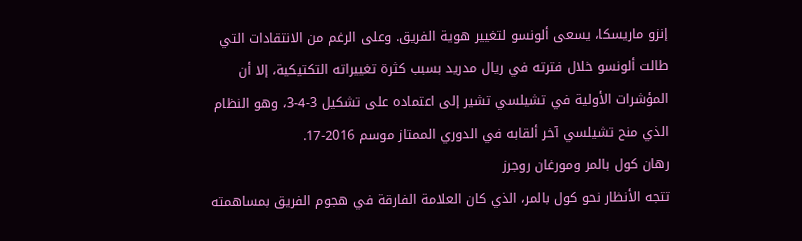إنزو ماريسكا، يسعى ألونسو لتغيير هوية الفريق. وعلى الرغم من الانتقادات التي طالت ألونسو خلال فترته في ريال مدريد بسبب كثرة تغييراته التكتيكية، إلا أن المؤشرات الأولية في تشيلسي تشير إلى اعتماده على تشكيل 3-4-3، وهو النظام الذي منح تشيلسي آخر ألقابه في الدوري الممتاز موسم 2016-17.
رهان كول بالمر ومورغان روجرز
تتجه الأنظار نحو كول بالمر، الذي كان العلامة الفارقة في هجوم الفريق بمساهمته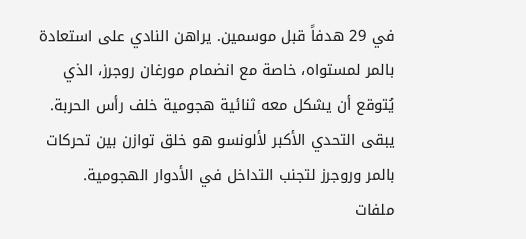في 29 هدفاً قبل موسمين. يراهن النادي على استعادة بالمر لمستواه، خاصة مع انضمام مورغان روجرز، الذي يُتوقع أن يشكل معه ثنائية هجومية خلف رأس الحربة. يبقى التحدي الأكبر لألونسو هو خلق توازن بين تحركات بالمر وروجرز لتجنب التداخل في الأدوار الهجومية.
ملفات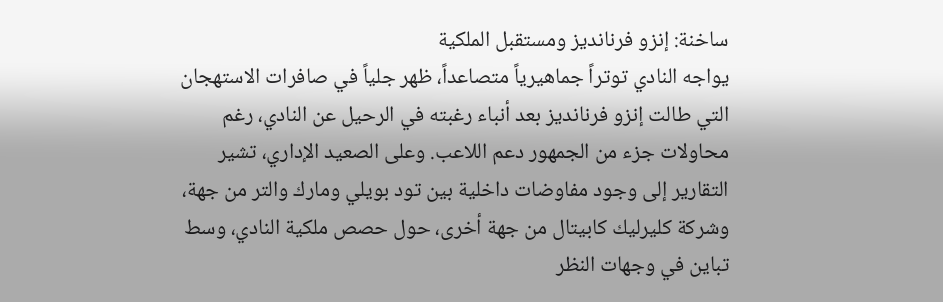ساخنة: إنزو فرنانديز ومستقبل الملكية
يواجه النادي توتراً جماهيرياً متصاعداً، ظهر جلياً في صافرات الاستهجان التي طالت إنزو فرنانديز بعد أنباء رغبته في الرحيل عن النادي، رغم محاولات جزء من الجمهور دعم اللاعب. وعلى الصعيد الإداري، تشير التقارير إلى وجود مفاوضات داخلية بين تود بويلي ومارك والتر من جهة، وشركة كليرليك كابيتال من جهة أخرى، حول حصص ملكية النادي، وسط تباين في وجهات النظر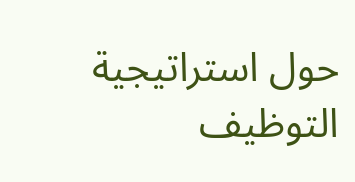حول استراتيجية التوظيف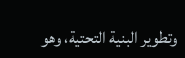وتطوير البنية التحتية، وهو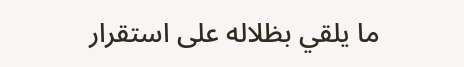ما يلقي بظلاله على استقرار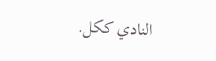النادي ككل.